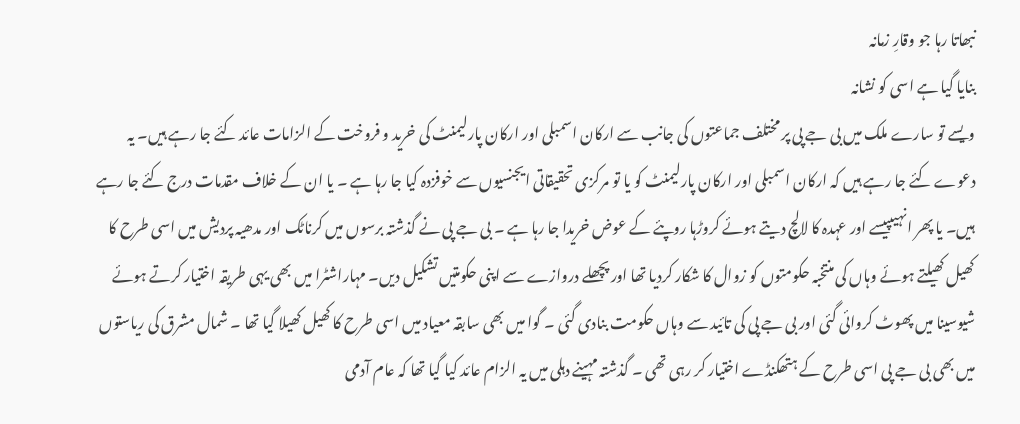نبھاتا رہا جو وقارِ زمانہ
بنایا گیا ہے اسی کو نشانہ
ویسے تو سارے ملک میں بی جے پی پر مختلف جماعتوں کی جانب سے ارکان اسمبلی اور ارکان پارلیمنٹ کی خرید و فروخت کے الزامات عائد کئے جا رہے ہیں۔ یہ دعوے کئے جا رہے ہیں کہ ارکان اسمبلی اور ارکان پارلیمنٹ کو یا تو مرکزی تحقیقاتی ایجنسیوں سے خوفزدہ کیا جا رہا ہے ۔ یا ان کے خلاف مقدمات درج کئے جا رہے ہیں۔ یا پھر انہیںپیسے اور عہدہ کا لالچ دیتے ہوئے کروڑہا روپئے کے عوض خریدا جا رہا ہے ۔ بی جے پی نے گذشتہ برسوں میں کرناٹک اور مدھیہ پردیش میں اسی طرح کا کھیل کھیلتے ہوئے وہاں کی منتخبہ حکومتوں کو زوال کا شکار کردیا تھا اور پچھلے دروازے سے اپنی حکومتیں تشکیل دیں۔ مہاراشٹرا میں بھی یہی طریقہ اختیار کرتے ہوئے شیوسینا میں پھوٹ کروائی گئی اور بی جے پی کی تائید سے وہاں حکومت بنادی گئی ۔ گوا میں بھی سابقہ معیاد میں اسی طرح کا کھیل کھیلا گیا تھا ۔ شمال مشرق کی ریاستوں میں بھی بی جے پی اسی طرح کے ہتھکنڈے اختیار کر رہی تھی ۔ گذشتہ مہینے دہلی میں یہ الزام عائد کیا گیا تھا کہ عام آدمی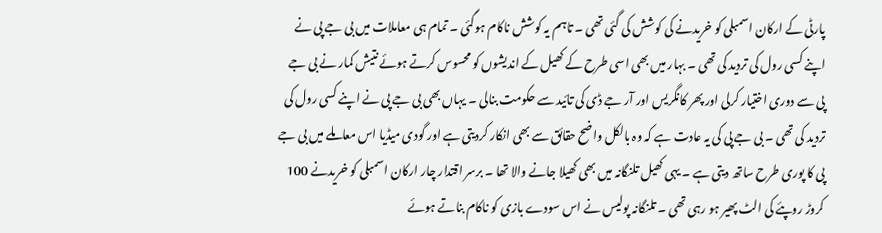پارٹی کے ارکان اسمبلی کو خریدنے کی کوشش کی گئی تھی ۔ تاہم یہ کوشش ناکام ہوگئی ۔ تمام ہی معاملات میں بی جے پی نے اپنے کسی رول کی تردید کی تھی ۔ بہار میں بھی اسی طرح کے کھیل کے اندیشوں کو محسوس کرتے ہوئے نتیش کمار نے بی جے پی سے دوری اختیار کرلی اور پھر کانگریس اور آر جے ڈی کی تائید سے حکومت بنالی ۔ یہاں بھی بی جے پی نے اپنے کسی رول کی تردید کی تھی ۔ بی جے پی کی یہ عادت ہے کہ وہ بالکل واضح حقائق سے بھی انکار کردیتی ہے اور گودی میڈیا اس معاملے میں بی جے پی کا پوری طرح ساتھ دیتی ہے ۔ یہی کھیل تلنگانہ میں بھی کھیلا جانے والا تھا ۔ برسر اقتدار چار ارکان اسمبلی کو خریدنے 100 کروڑ روپئے کی الٹ پھیر ہو رہی تھی ۔ تلنگانہ پولیس نے اس سودے بازی کو ناکام بناتے ہوئے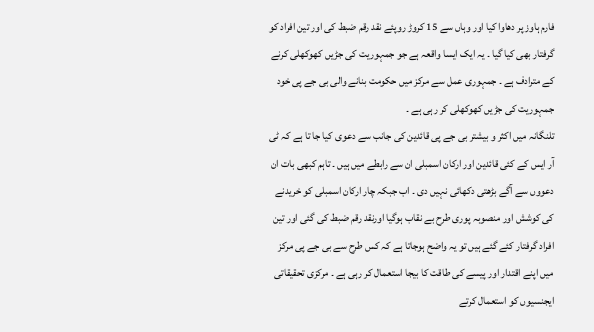فارم ہاوز پر دھاوا کیا اور وہاں سے 15 کروڑ روپئے نقد رقم ضبط کی اور تین افراد کو گرفتار بھی کیا گیا ۔ یہ ایک ایسا واقعہ ہے جو جمہوریت کی جڑیں کھوکھلی کرنے کے مترادف ہے ۔ جمہوری عمل سے مرکز میں حکومت بنانے والی بی جے پی خود جمہوریت کی جڑیں کھوکھلی کر رہی ہے ۔
تلنگانہ میں اکثر و بیشتر بی جے پی قائدین کی جانب سے دعوی کیا جا تا ہے کہ ٹی آر ایس کے کئی قائدین اور ارکان اسمبلی ان سے رابطے میں ہیں ۔ تاہم کبھی بات ان دعووں سے آگے بڑھتی دکھائی نہیں دی ۔ اب جبکہ چار ارکان اسمبلی کو خریدنے کی کوشش اور منصوبہ پوری طرح بے نقاب ہوگیا اورنقد رقم ضبط کی گئی اور تین افراد گرفتار کئے گئے ہیں تو یہ واضح ہوجاتا ہے کہ کس طرح سے بی جے پی مرکز میں اپنے اقتدار اور پیسے کی طاقت کا بیجا استعمال کر رہی ہے ۔ مرکزی تحقیقاتی ایجنسیوں کو استعمال کرتے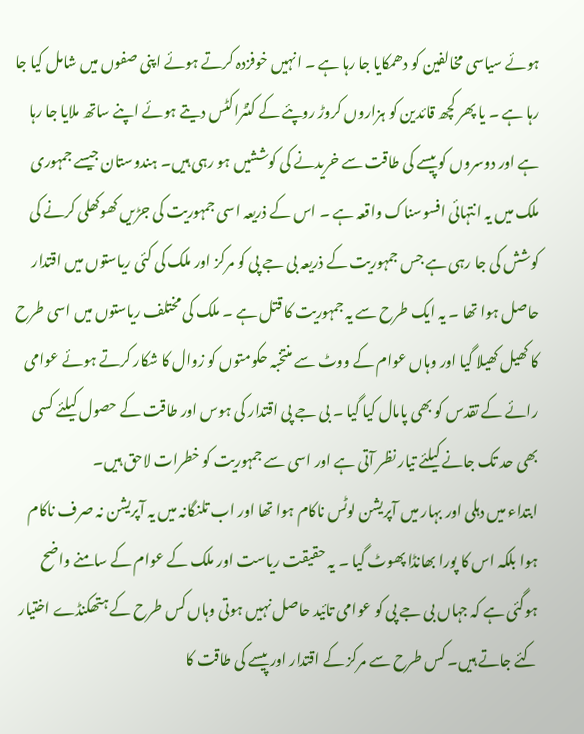ہوئے سیاسی مخالفین کو دھمکایا جا رہا ہے ۔ انہیں خوفزدہ کرتے ہوئے اپنی صفوں میں شامل کیا جا رہا ہے ۔ یا پھر کچھ قائدین کو ہزاروں کروڑ روپئے کے کنٹراکٹس دیتے ہوئے اپنے ساتھ ملایا جا رہا ہے اور دوسروں کو پیسے کی طاقت سے خریدنے کی کوششیں ہو رہی ہیں۔ ہندوستان جیسے جمہوری ملک میں یہ انتہائی افسوسناک واقعہ ہے ۔ اس کے ذریعہ اسی جمہوریت کی جڑیں کھوکھلی کرنے کی کوشش کی جا رہی ہے جس جمہوریت کے ذریعہ بی جے پی کو مرکز اور ملک کی کئی ریاستوں میں اقتدار حاصل ہوا تھا ۔ یہ ایک طرح سے یہ جمہوریت کا قتل ہے ۔ ملک کی مختلف ریاستوں میں اسی طرح کا کھیل کھیلا گیا اور وہاں عوام کے ووٹ سے منتخبہ حکومتوں کو زوال کا شکار کرتے ہوئے عوامی رائے کے تقدس کو بھی پامال کیا گیا ۔ بی جے پی اقتدار کی ہوس اور طاقت کے حصول کیلئے کسی بھی حد تک جانے کیلئے تیار نظر آتی ہے اور اسی سے جمہوریت کو خطرات لاحق ہیں۔
ابتداء میں دہلی اور بہار میں آپریشن لوٹس ناکام ہوا تھا اور اب تلنگانہ میں یہ آپریشن نہ صرف ناکام ہوا بلکہ اس کا پورا بھانڈا پھوٹ گیا ۔ یہ حقیقت ریاست اور ملک کے عوام کے سامنے واضح ہوگئی ہے کہ جہاں بی جے پی کو عوامی تائید حاصل نہیں ہوتی وہاں کس طرح کے ہتھکنڈے اختیار کئے جاتے ہیں۔ کس طرح سے مرکز کے اقتدار اور پیسے کی طاقت کا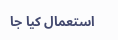استعمال کیا جا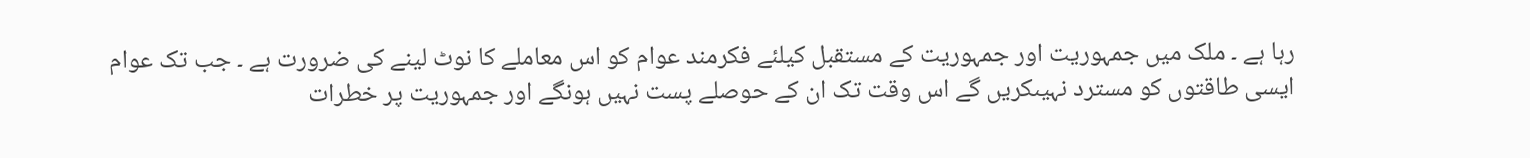رہا ہے ۔ ملک میں جمہوریت اور جمہوریت کے مستقبل کیلئے فکرمند عوام کو اس معاملے کا نوٹ لینے کی ضرورت ہے ۔ جب تک عوام ایسی طاقتوں کو مسترد نہیںکریں گے اس وقت تک ان کے حوصلے پست نہیں ہونگے اور جمہوریت پر خطرات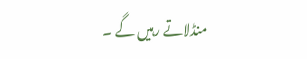منڈلاتے رہیں گے ۔